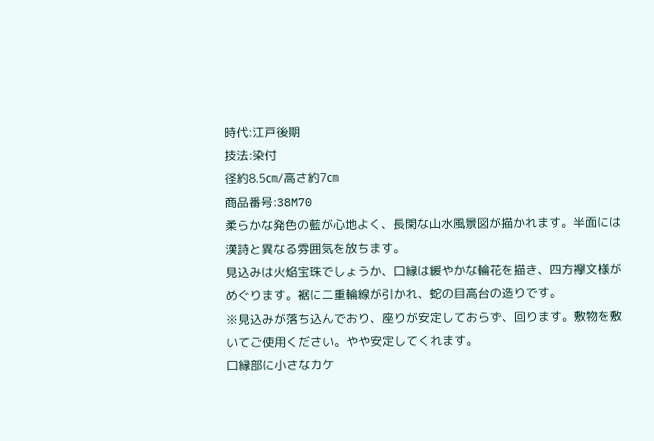時代:江戸後期
技法:染付
径約8.5㎝/高さ約7㎝
商品番号:38M70
柔らかな発色の藍が心地よく、長閑な山水風景図が描かれます。半面には漢詩と異なる雰囲気を放ちます。
見込みは火焔宝珠でしょうか、口縁は緩やかな輪花を描き、四方襷文様がめぐります。裾に二重輪線が引かれ、蛇の目高台の造りです。
※見込みが落ち込んでおり、座りが安定しておらず、回ります。敷物を敷いてご使用ください。やや安定してくれます。
口縁部に小さなカケ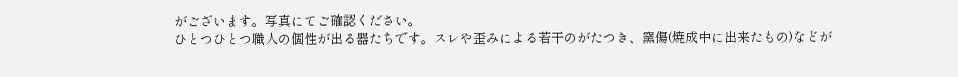がございます。写真にてご確認ください。
ひとつひとつ職人の個性が出る器たちです。スレや歪みによる若干のがたつき、窯傷(焼成中に出来たもの)などが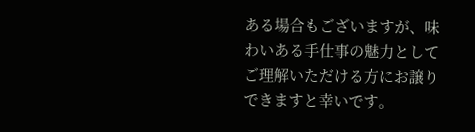ある場合もございますが、味わいある手仕事の魅力としてご理解いただける方にお譲りできますと幸いです。